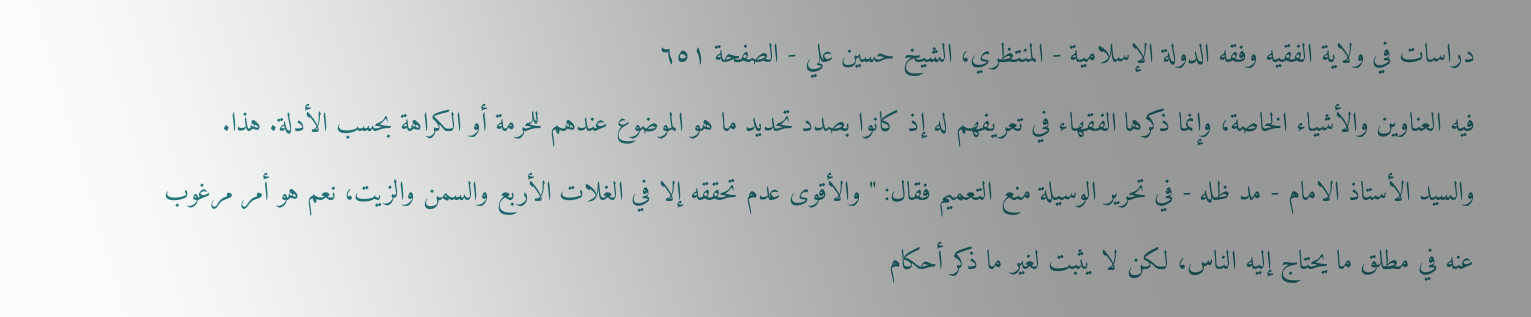دراسات في ولاية الفقيه وفقه الدولة الإسلامية - المنتظري، الشيخ حسين علي - الصفحة ٦٥١
فيه العناوين والأشياء الخاصة، وإنما ذكرها الفقهاء في تعريفهم له إذ كانوا بصدد تحديد ما هو الموضوع عندهم للحرمة أو الكراهة بحسب الأدلة. هذا.
والسيد الأستاذ الامام - مد ظله - في تحرير الوسيلة منع التعميم فقال: " والأقوى عدم تحققه إلا في الغلات الأربع والسمن والزيت، نعم هو أمر مرغوب عنه في مطلق ما يحتاج إليه الناس، لكن لا يثبت لغير ما ذكر أحكام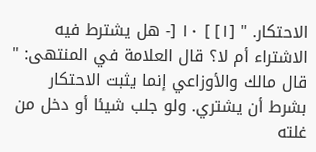الاحتكار. " [١] ] ١٠ [- هل يشترط فيه الاشتراء أم لا؟ قال العلامة في المنتهى: " قال مالك والأوزاعي إنما يثبت الاحتكار بشرط أن يشتري. ولو جلب شيئا أو دخل من غلته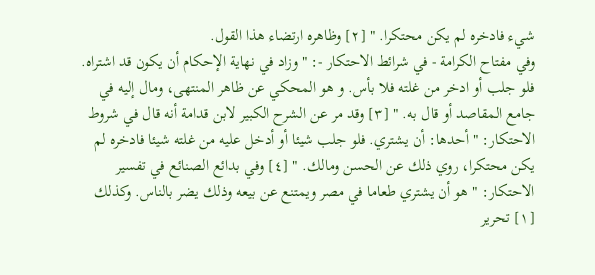شيء فادخره لم يكن محتكرا. " [٢] وظاهره ارتضاء هذا القول.
وفي مفتاح الكرامة - في شرائط الاحتكار -: " وزاد في نهاية الإحكام أن يكون قد اشتراه. فلو جلب أو ادخر من غلته فلا بأس. و هو المحكي عن ظاهر المنتهى، ومال إليه في جامع المقاصد أو قال به. " [٣] وقد مر عن الشرح الكبير لابن قدامة أنه قال في شروط الاحتكار: " أحدها: أن يشتري. فلو جلب شيئا أو أدخل عليه من غلته شيئا فادخره لم يكن محتكرا، روي ذلك عن الحسن ومالك. " [٤] وفي بدائع الصنائع في تفسير الاحتكار: " هو أن يشتري طعاما في مصر ويمتنع عن بيعه وذلك يضر بالناس. وكذلك
[١] تحرير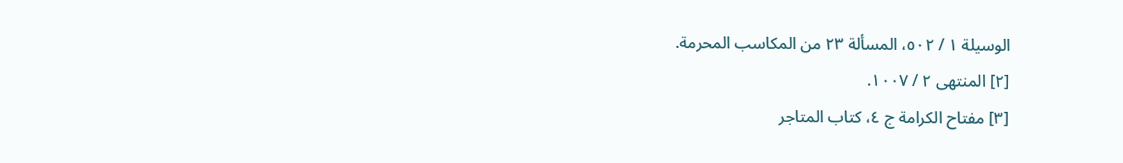الوسيلة ١ / ٥٠٢، المسألة ٢٣ من المكاسب المحرمة.
[٢] المنتهى ٢ / ١٠٠٧.
[٣] مفتاح الكرامة ج ٤، كتاب المتاجر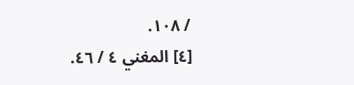/ ١٠٨.
[٤] المغني ٤ / ٤٦.